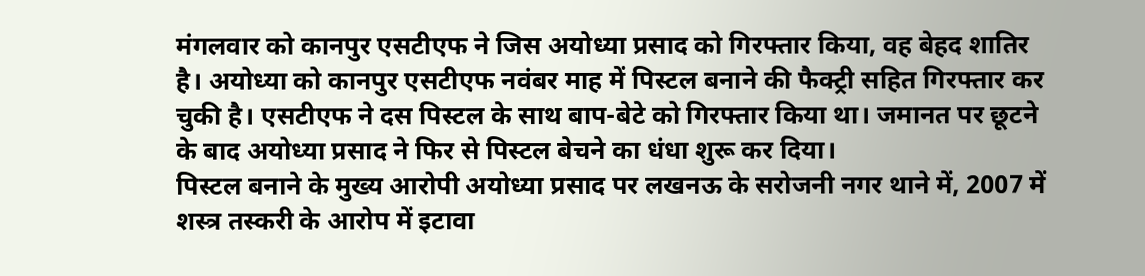मंगलवार को कानपुर एसटीएफ ने जिस अयोध्या प्रसाद को गिरफ्तार किया, वह बेहद शातिर है। अयोध्या को कानपुर एसटीएफ नवंबर माह में पिस्टल बनाने की फैक्ट्री सहित गिरफ्तार कर चुकी है। एसटीएफ ने दस पिस्टल के साथ बाप-बेटे को गिरफ्तार किया था। जमानत पर छूटने के बाद अयोध्या प्रसाद ने फिर से पिस्टल बेचने का धंधा शुरू कर दिया।
पिस्टल बनाने के मुख्य आरोपी अयोध्या प्रसाद पर लखनऊ के सरोजनी नगर थाने में, 2007 में शस्त्र तस्करी के आरोप में इटावा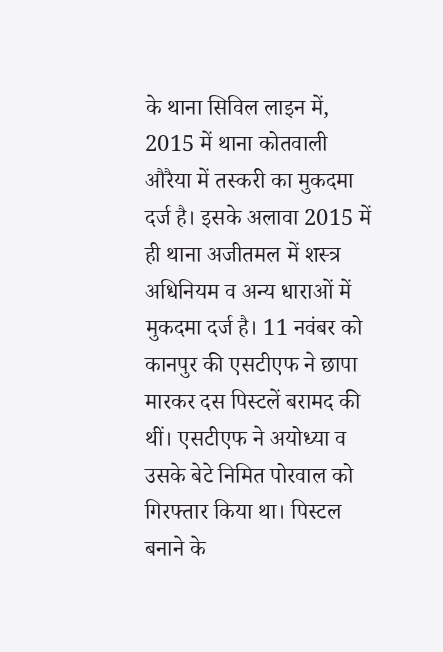के थाना सिविल लाइन में, 2015 में थाना कोतवाली औरैया में तस्करी का मुकदमा दर्ज है। इसके अलावा 2015 में ही थाना अजीतमल में शस्त्र अधिनियम व अन्य धाराओं में मुकदमा दर्ज है। 11 नवंबर को कानपुर की एसटीएफ ने छापा मारकर दस पिस्टलें बरामद की थीं। एसटीएफ ने अयोध्या व उसके बेटे निमित पोरवाल को गिरफ्तार किया था। पिस्टल बनाने के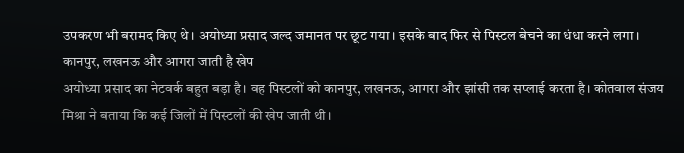उपकरण भी बरामद किए थे। अयोध्या प्रसाद जल्द जमानत पर छूट गया। इसके बाद फिर से पिस्टल बेचने का धंधा करने लगा।
कानपुर, लखनऊ और आगरा जाती है खेप
अयोध्या प्रसाद का नेटवर्क बहुत बड़ा है। वह पिस्टलों को कानपुर, लखनऊ, आगरा और झांसी तक सप्लाई करता है। कोतवाल संजय मिश्रा ने बताया कि कई जिलों में पिस्टलों की खेप जाती थी।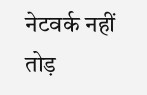नेटवर्क नहीं तोड़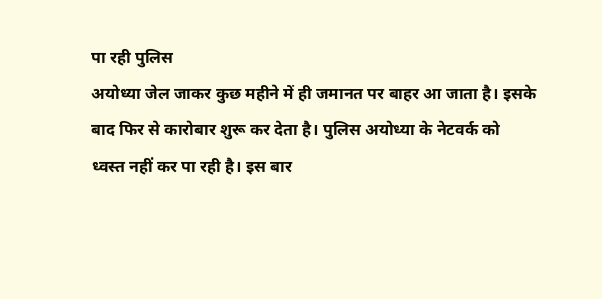पा रही पुलिस
अयोध्या जेल जाकर कुछ महीने में ही जमानत पर बाहर आ जाता है। इसके बाद फिर से कारोबार शुरू कर देता है। पुलिस अयोध्या के नेटवर्क को ध्वस्त नहीं कर पा रही है। इस बार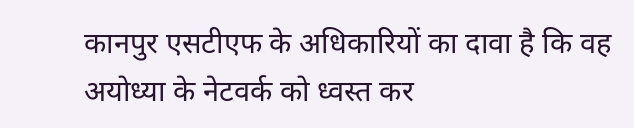कानपुर एसटीएफ के अधिकारियों का दावा है कि वह अयोध्या के नेटवर्क को ध्वस्त कर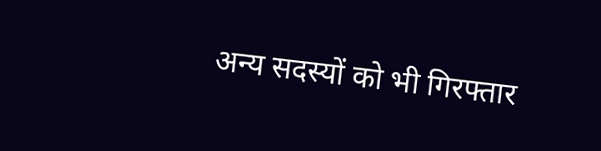अन्य सदस्यों को भी गिरफ्तार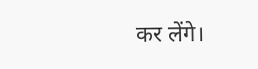कर लेंगे।